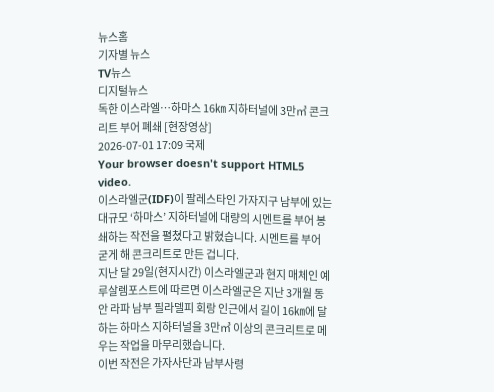뉴스홈
기자별 뉴스
TV뉴스
디지털뉴스
독한 이스라엘…하마스 16㎞ 지하터널에 3만㎥ 콘크리트 부어 폐쇄 [현장영상]
2026-07-01 17:09 국제
Your browser doesn't support HTML5 video.
이스라엘군(IDF)이 팔레스타인 가자지구 남부에 있는 대규모 ‘하마스’ 지하터널에 대량의 시멘트를 부어 봉쇄하는 작전을 펼쳤다고 밝혔습니다. 시멘트를 부어 굳게 해 콘크리트로 만든 겁니다.
지난 달 29일(현지시간) 이스라엘군과 현지 매체인 예루살렘포스트에 따르면 이스라엘군은 지난 3개월 동안 라파 남부 필라델피 회랑 인근에서 길이 16㎞에 달하는 하마스 지하터널을 3만㎥ 이상의 콘크리트로 메우는 작업을 마무리했습니다.
이번 작전은 가자사단과 남부사령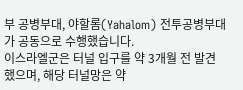부 공병부대, 야할롬(Yahalom) 전투공병부대가 공동으로 수행했습니다.
이스라엘군은 터널 입구를 약 3개월 전 발견했으며, 해당 터널망은 약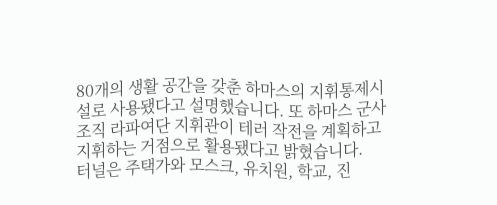80개의 생활 공간을 갖춘 하마스의 지휘통제시설로 사용됐다고 설명했습니다. 또 하마스 군사조직 라파여단 지휘관이 테러 작전을 계획하고 지휘하는 거점으로 활용됐다고 밝혔습니다.
터널은 주택가와 모스크, 유치원, 학교, 진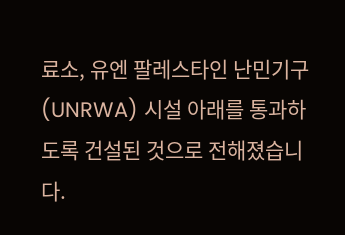료소, 유엔 팔레스타인 난민기구(UNRWA) 시설 아래를 통과하도록 건설된 것으로 전해졌습니다.